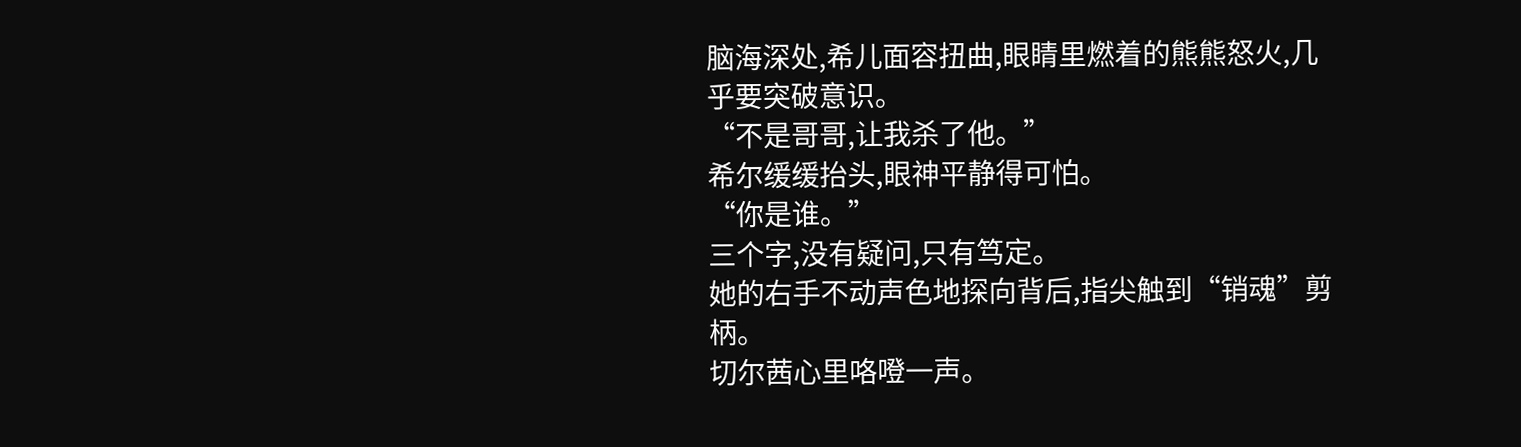脑海深处,希儿面容扭曲,眼睛里燃着的熊熊怒火,几乎要突破意识。
“不是哥哥,让我杀了他。”
希尔缓缓抬头,眼神平静得可怕。
“你是谁。”
三个字,没有疑问,只有笃定。
她的右手不动声色地探向背后,指尖触到“销魂”剪柄。
切尔茜心里咯噔一声。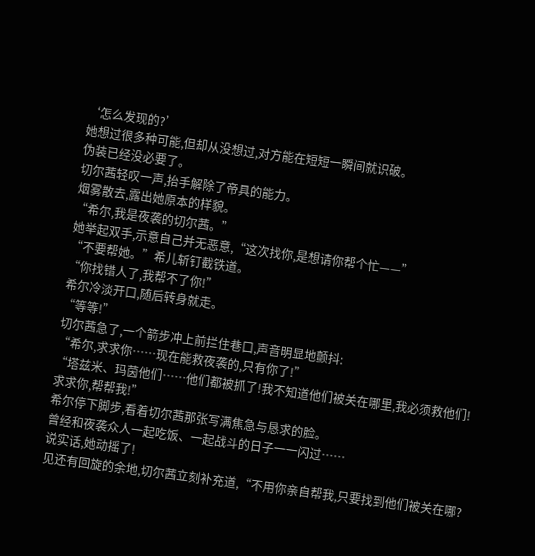‘怎么发现的?’
她想过很多种可能,但却从没想过,对方能在短短一瞬间就识破。
伪装已经没必要了。
切尔茜轻叹一声,抬手解除了帝具的能力。
烟雾散去,露出她原本的样貌。
“希尔,我是夜袭的切尔茜。”
她举起双手,示意自己并无恶意,“这次找你,是想请你帮个忙——”
“不要帮她。”希儿斩钉截铁道。
“你找错人了,我帮不了你!”
希尔冷淡开口,随后转身就走。
“等等!”
切尔茜急了,一个箭步冲上前拦住巷口,声音明显地颤抖:
“希尔,求求你……现在能救夜袭的,只有你了!”
“塔兹米、玛茵他们……他们都被抓了!我不知道他们被关在哪里,我必须救他们!求求你,帮帮我!”
希尔停下脚步,看着切尔茜那张写满焦急与恳求的脸。
曾经和夜袭众人一起吃饭、一起战斗的日子一一闪过……
说实话,她动摇了!
见还有回旋的余地,切尔茜立刻补充道,“不用你亲自帮我,只要找到他们被关在哪?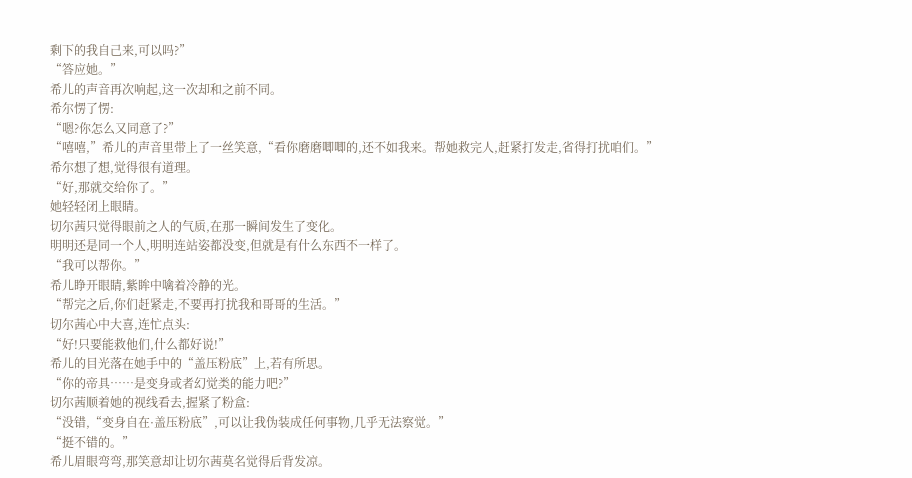剩下的我自己来,可以吗?”
“答应她。”
希儿的声音再次响起,这一次却和之前不同。
希尔愣了愣:
“嗯?你怎么又同意了?”
“嘻嘻,”希儿的声音里带上了一丝笑意,“看你磨磨唧唧的,还不如我来。帮她救完人,赶紧打发走,省得打扰咱们。”
希尔想了想,觉得很有道理。
“好,那就交给你了。”
她轻轻闭上眼睛。
切尔茜只觉得眼前之人的气质,在那一瞬间发生了变化。
明明还是同一个人,明明连站姿都没变,但就是有什么东西不一样了。
“我可以帮你。”
希儿睁开眼睛,紫眸中噙着冷静的光。
“帮完之后,你们赶紧走,不要再打扰我和哥哥的生活。”
切尔茜心中大喜,连忙点头:
“好!只要能救他们,什么都好说!”
希儿的目光落在她手中的“盖压粉底”上,若有所思。
“你的帝具……是变身或者幻觉类的能力吧?”
切尔茜顺着她的视线看去,握紧了粉盒:
“没错,“变身自在·盖压粉底”,可以让我伪装成任何事物,几乎无法察觉。”
“挺不错的。”
希儿眉眼弯弯,那笑意却让切尔茜莫名觉得后背发凉。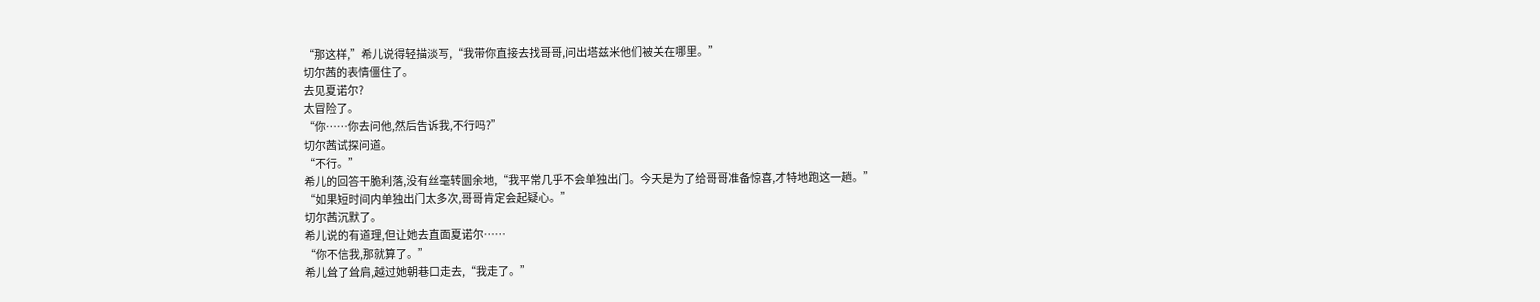“那这样,”希儿说得轻描淡写,“我带你直接去找哥哥,问出塔兹米他们被关在哪里。”
切尔茜的表情僵住了。
去见夏诺尔?
太冒险了。
“你……你去问他,然后告诉我,不行吗?”
切尔茜试探问道。
“不行。”
希儿的回答干脆利落,没有丝毫转圜余地,“我平常几乎不会单独出门。今天是为了给哥哥准备惊喜,才特地跑这一趟。”
“如果短时间内单独出门太多次,哥哥肯定会起疑心。”
切尔茜沉默了。
希儿说的有道理,但让她去直面夏诺尔……
“你不信我,那就算了。”
希儿耸了耸肩,越过她朝巷口走去,“我走了。”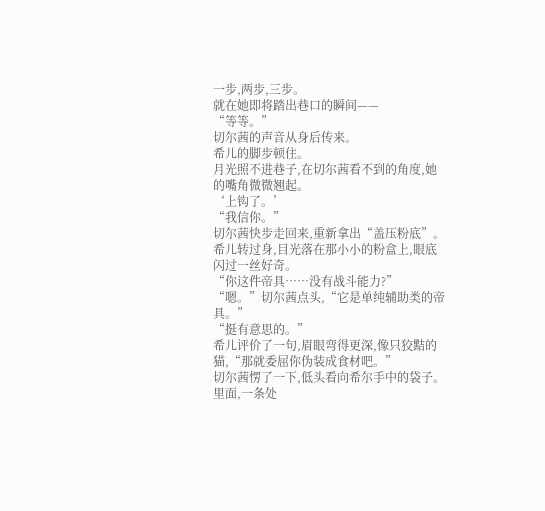一步,两步,三步。
就在她即将踏出巷口的瞬间——
“等等。”
切尔茜的声音从身后传来。
希儿的脚步顿住。
月光照不进巷子,在切尔茜看不到的角度,她的嘴角微微翘起。
‘上钩了。’
“我信你。”
切尔茜快步走回来,重新拿出“盖压粉底”。
希儿转过身,目光落在那小小的粉盒上,眼底闪过一丝好奇。
“你这件帝具……没有战斗能力?”
“嗯。”切尔茜点头,“它是单纯辅助类的帝具。”
“挺有意思的。”
希儿评价了一句,眉眼弯得更深,像只狡黠的猫,“那就委屈你伪装成食材吧。”
切尔茜愣了一下,低头看向希尔手中的袋子。
里面,一条处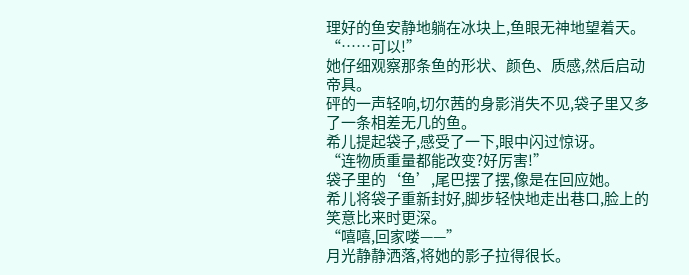理好的鱼安静地躺在冰块上,鱼眼无神地望着天。
“……可以!”
她仔细观察那条鱼的形状、颜色、质感,然后启动帝具。
砰的一声轻响,切尔茜的身影消失不见,袋子里又多了一条相差无几的鱼。
希儿提起袋子,感受了一下,眼中闪过惊讶。
“连物质重量都能改变?好厉害!”
袋子里的‘鱼’,尾巴摆了摆,像是在回应她。
希儿将袋子重新封好,脚步轻快地走出巷口,脸上的笑意比来时更深。
“嘻嘻,回家喽——”
月光静静洒落,将她的影子拉得很长。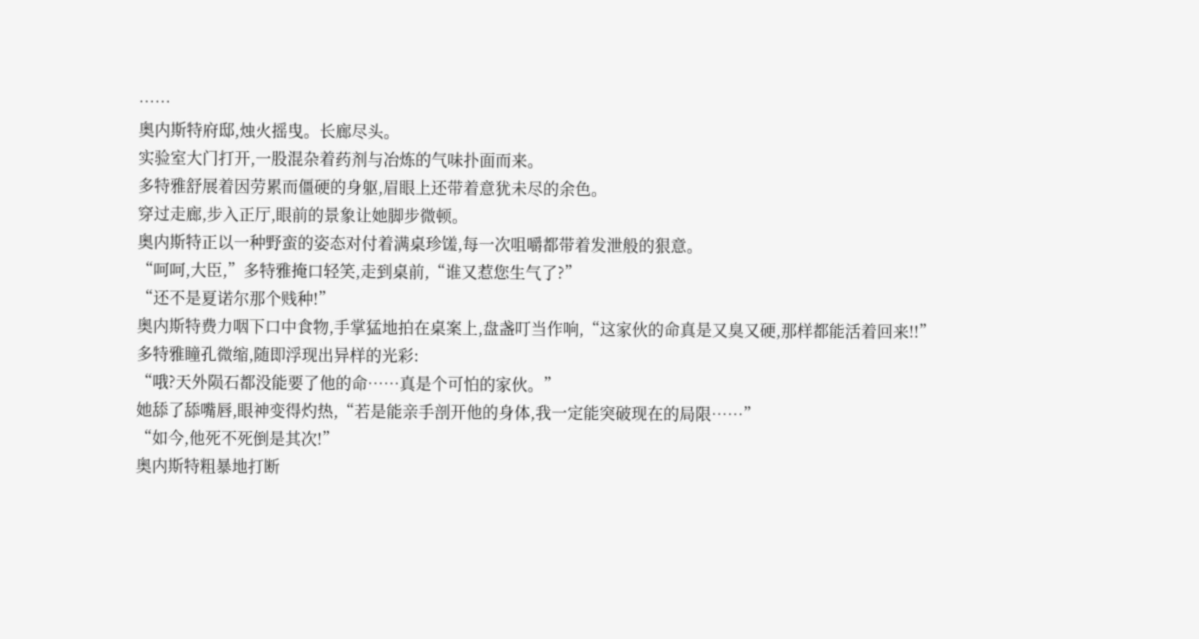……
奥内斯特府邸,烛火摇曳。长廊尽头。
实验室大门打开,一股混杂着药剂与冶炼的气味扑面而来。
多特雅舒展着因劳累而僵硬的身躯,眉眼上还带着意犹未尽的余色。
穿过走廊,步入正厅,眼前的景象让她脚步微顿。
奥内斯特正以一种野蛮的姿态对付着满桌珍馐,每一次咀嚼都带着发泄般的狠意。
“呵呵,大臣,”多特雅掩口轻笑,走到桌前,“谁又惹您生气了?”
“还不是夏诺尔那个贱种!”
奥内斯特费力咽下口中食物,手掌猛地拍在桌案上,盘盏叮当作响,“这家伙的命真是又臭又硬,那样都能活着回来!!”
多特雅瞳孔微缩,随即浮现出异样的光彩:
“哦?天外陨石都没能要了他的命……真是个可怕的家伙。”
她舔了舔嘴唇,眼神变得灼热,“若是能亲手剖开他的身体,我一定能突破现在的局限……”
“如今,他死不死倒是其次!”
奥内斯特粗暴地打断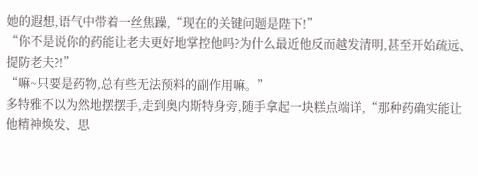她的遐想,语气中带着一丝焦躁,“现在的关键问题是陛下!”
“你不是说你的药能让老夫更好地掌控他吗?为什么最近他反而越发清明,甚至开始疏远、提防老夫?!”
“嘛~只要是药物,总有些无法预料的副作用嘛。”
多特雅不以为然地摆摆手,走到奥内斯特身旁,随手拿起一块糕点端详,“那种药确实能让他精神焕发、思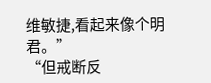维敏捷,看起来像个明君。”
“但戒断反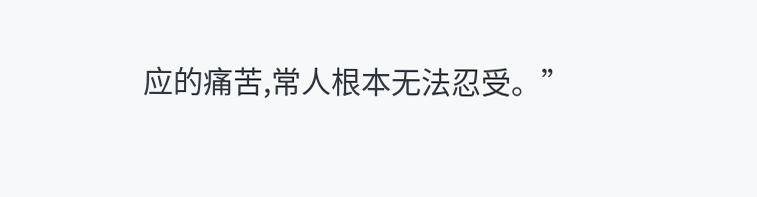应的痛苦,常人根本无法忍受。”